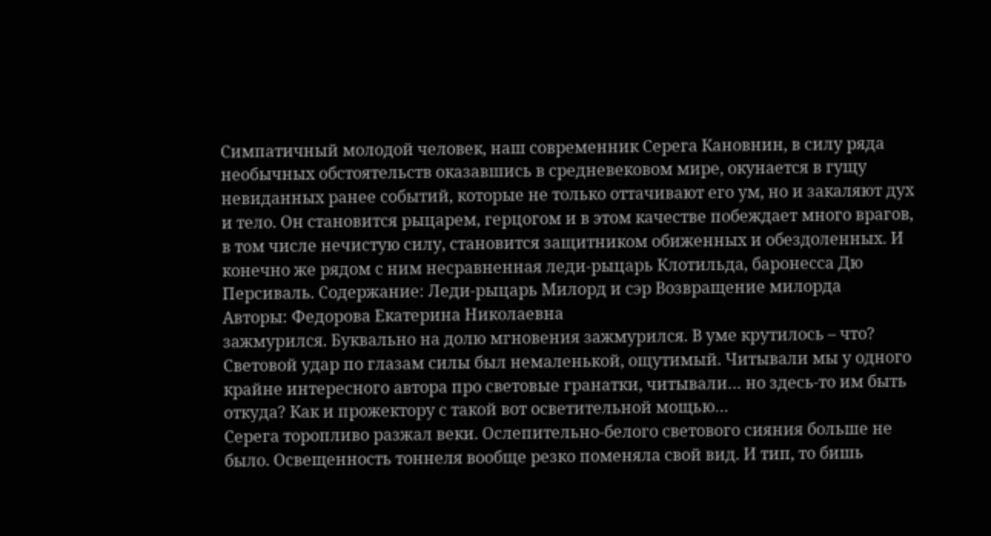Симпатичный молодой человек, наш современник Серега Кановнин, в силу ряда необычных обстоятельств оказавшись в средневековом мире, окунается в гущу невиданных ранее событий, которые не только оттачивают его ум, но и закаляют дух и тело. Он становится рыцарем, герцогом и в этом качестве побеждает много врагов, в том числе нечистую силу, становится защитником обиженных и обездоленных. И конечно же рядом с ним несравненная леди-рыцарь Клотильда, баронесса Дю Персиваль. Содержание: Леди-рыцарь Милорд и сэр Возвращение милорда
Авторы: Федорова Екатерина Николаевна
зажмурился. Буквально на долю мгновения зажмурился. В уме крутилось – что? Световой удар по глазам силы был немаленькой, ощутимый. Читывали мы у одного крайне интересного автора про световые гранатки, читывали… но здесь-то им быть откуда? Как и прожектору с такой вот осветительной мощью…
Серега торопливо разжал веки. Ослепительно-белого светового сияния больше не было. Освещенность тоннеля вообще резко поменяла свой вид. И тип, то бишь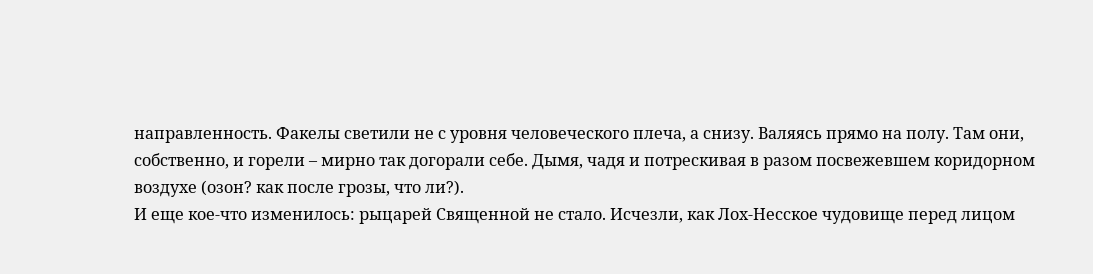направленность. Факелы светили не с уровня человеческого плеча, а снизу. Валяясь прямо на полу. Там они, собственно, и горели – мирно так догорали себе. Дымя, чадя и потрескивая в разом посвежевшем коридорном воздухе (озон? как после грозы, что ли?).
И еще кое-что изменилось: рыцарей Священной не стало. Исчезли, как Лох-Несское чудовище перед лицом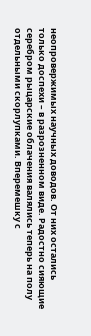неопровержимых научных доводов. От них остались только доспехи – в разрозненном виде. Радостно сияющие серебром рыцарские облачения валялись теперь на полу отдельными скорлупками. Вперемешку с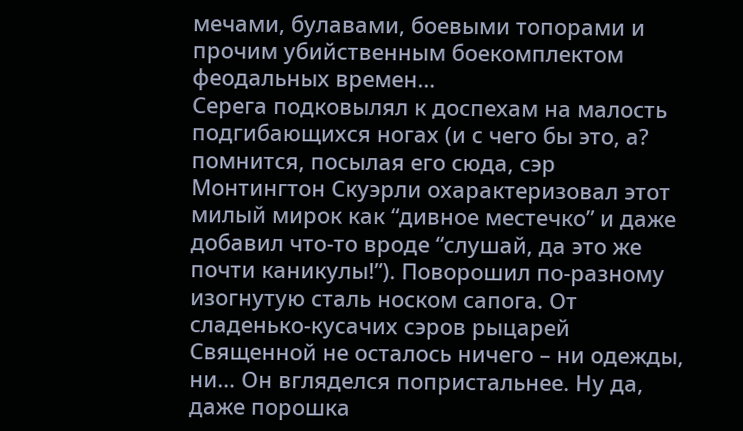мечами, булавами, боевыми топорами и прочим убийственным боекомплектом феодальных времен…
Серега подковылял к доспехам на малость подгибающихся ногах (и с чего бы это, а? помнится, посылая его сюда, сэр Монтингтон Скуэрли охарактеризовал этот милый мирок как “дивное местечко” и даже добавил что-то вроде “слушай, да это же почти каникулы!”). Поворошил по-разному изогнутую сталь носком сапога. От сладенько-кусачих сэров рыцарей Священной не осталось ничего – ни одежды, ни… Он вгляделся попристальнее. Ну да, даже порошка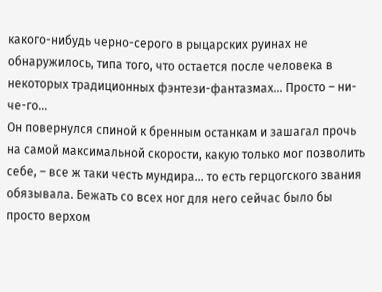какого-нибудь черно-серого в рыцарских руинах не обнаружилось, типа того, что остается после человека в некоторых традиционных фэнтези-фантазмах… Просто – ни-че-го…
Он повернулся спиной к бренным останкам и зашагал прочь на самой максимальной скорости, какую только мог позволить себе, – все ж таки честь мундира… то есть герцогского звания обязывала. Бежать со всех ног для него сейчас было бы просто верхом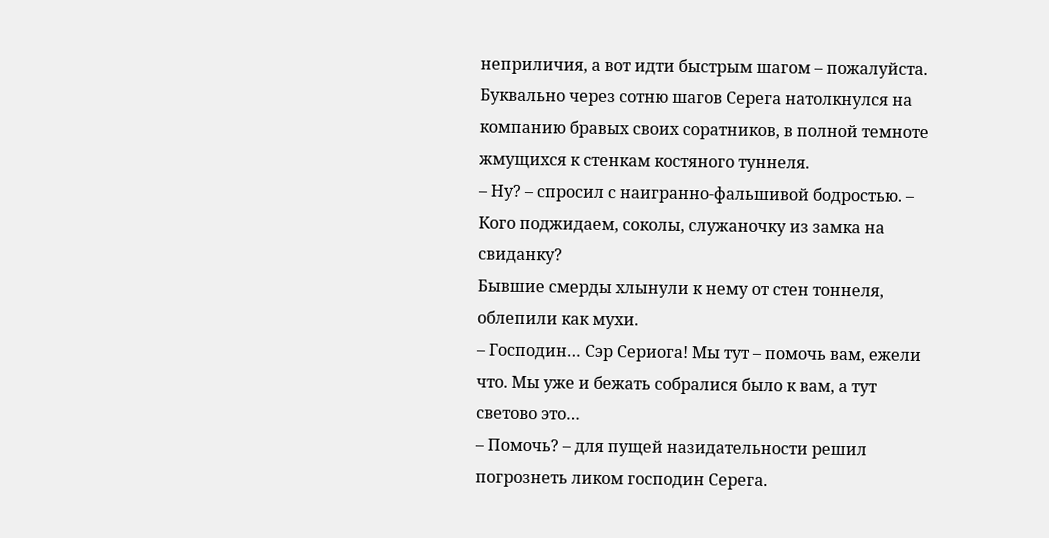неприличия, а вот идти быстрым шагом – пожалуйста. Буквально через сотню шагов Серега натолкнулся на компанию бравых своих соратников, в полной темноте жмущихся к стенкам костяного туннеля.
– Ну? – спросил с наигранно-фальшивой бодростью. – Кого поджидаем, соколы, служаночку из замка на свиданку?
Бывшие смерды хлынули к нему от стен тоннеля, облепили как мухи.
– Господин… Сэр Сериога! Мы тут – помочь вам, ежели что. Мы уже и бежать собралися было к вам, а тут светово это…
– Помочь? – для пущей назидательности решил погрознеть ликом господин Серега.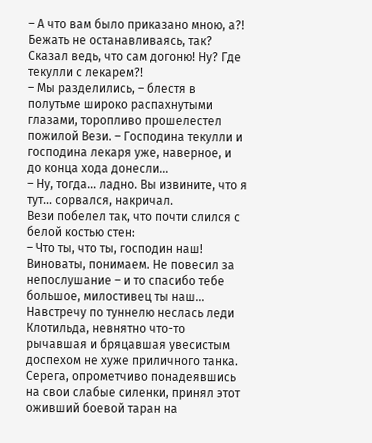– А что вам было приказано мною, а?! Бежать не останавливаясь, так? Сказал ведь, что сам догоню! Ну? Где текулли с лекарем?!
– Мы разделились, – блестя в полутьме широко распахнутыми глазами, торопливо прошелестел пожилой Вези. – Господина текулли и господина лекаря уже, наверное, и до конца хода донесли…
– Ну, тогда… ладно. Вы извините, что я тут… сорвался, накричал.
Вези побелел так, что почти слился с белой костью стен:
– Что ты, что ты, господин наш! Виноваты, понимаем. Не повесил за непослушание – и то спасибо тебе большое, милостивец ты наш…
Навстречу по туннелю неслась леди Клотильда, невнятно что-то рычавшая и бряцавшая увесистым доспехом не хуже приличного танка. Серега, опрометчиво понадеявшись на свои слабые силенки, принял этот оживший боевой таран на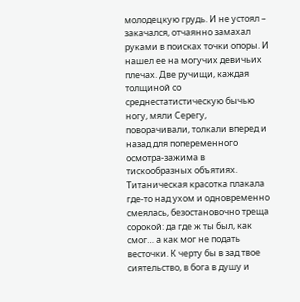молодецкую грудь. И не устоял – закачался, отчаянно замахал руками в поисках точки опоры. И нашел ее на могучих девичьих плечах. Две ручищи, каждая толщиной со среднестатистическую бычью ногу, мяли Серегу, поворачивали, толкали вперед и назад для попеременного осмотра-зажима в тискообразных объятиях. Титаническая красотка плакала где-то над ухом и одновременно смеялась, безостановочно треща сорокой: да где ж ты был, как смог… а как мог не подать весточки. К черту бы в зад твое сиятельство, в бога в душу и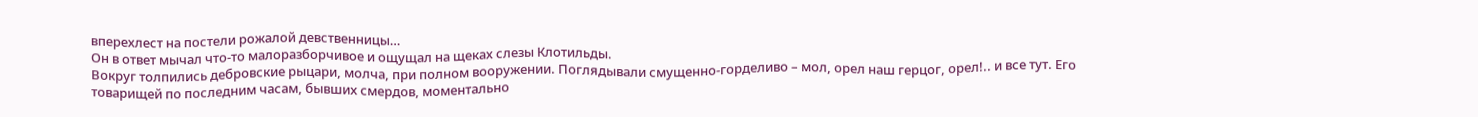вперехлест на постели рожалой девственницы…
Он в ответ мычал что-то малоразборчивое и ощущал на щеках слезы Клотильды.
Вокруг толпились дебровские рыцари, молча, при полном вооружении. Поглядывали смущенно-горделиво – мол, орел наш герцог, орел!.. и все тут. Его товарищей по последним часам, бывших смердов, моментально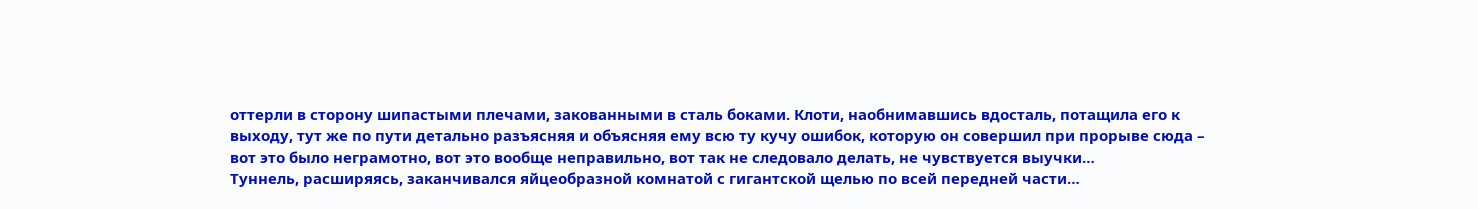оттерли в сторону шипастыми плечами, закованными в сталь боками. Клоти, наобнимавшись вдосталь, потащила его к выходу, тут же по пути детально разъясняя и объясняя ему всю ту кучу ошибок, которую он совершил при прорыве сюда – вот это было неграмотно, вот это вообще неправильно, вот так не следовало делать, не чувствуется выучки…
Туннель, расширяясь, заканчивался яйцеобразной комнатой с гигантской щелью по всей передней части…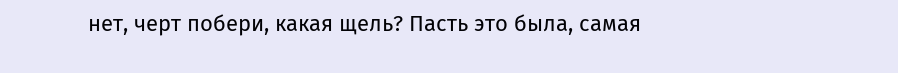нет, черт побери, какая щель? Пасть это была, самая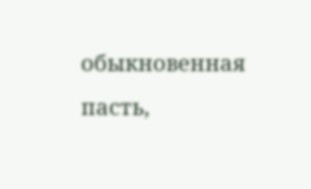обыкновенная пасть,